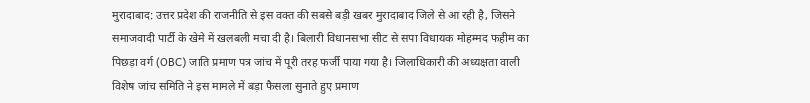मुरादाबाद: उत्तर प्रदेश की राजनीति से इस वक्त की सबसे बड़ी खबर मुरादाबाद जिले से आ रही है, जिसने समाजवादी पार्टी के खेमे में खलबली मचा दी है। बिलारी विधानसभा सीट से सपा विधायक मोहम्मद फहीम का पिछड़ा वर्ग (OBC) जाति प्रमाण पत्र जांच में पूरी तरह फर्जी पाया गया है। जिलाधिकारी की अध्यक्षता वाली विशेष जांच समिति ने इस मामले में बड़ा फैसला सुनाते हुए प्रमाण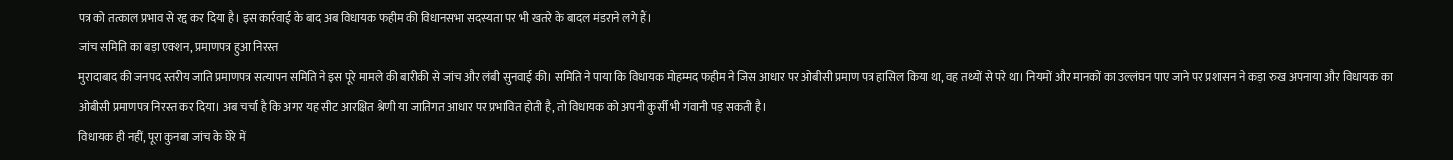पत्र को तत्काल प्रभाव से रद्द कर दिया है। इस कार्रवाई के बाद अब विधायक फहीम की विधानसभा सदस्यता पर भी खतरे के बादल मंडराने लगे हैं।
जांच समिति का बड़ा एक्शन, प्रमाणपत्र हुआ निरस्त
मुरादाबाद की जनपद स्तरीय जाति प्रमाणपत्र सत्यापन समिति ने इस पूरे मामले की बारीकी से जांच और लंबी सुनवाई की। समिति ने पाया कि विधायक मोहम्मद फहीम ने जिस आधार पर ओबीसी प्रमाण पत्र हासिल किया था, वह तथ्यों से परे था। नियमों और मानकों का उल्लंघन पाए जाने पर प्रशासन ने कड़ा रुख अपनाया और विधायक का ओबीसी प्रमाणपत्र निरस्त कर दिया। अब चर्चा है कि अगर यह सीट आरक्षित श्रेणी या जातिगत आधार पर प्रभावित होती है, तो विधायक को अपनी कुर्सी भी गंवानी पड़ सकती है।
विधायक ही नहीं, पूरा कुनबा जांच के घेरे में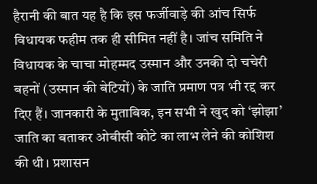हैरानी की बात यह है कि इस फर्जीवाड़े की आंच सिर्फ विधायक फहीम तक ही सीमित नहीं है। जांच समिति ने विधायक के चाचा मोहम्मद उस्मान और उनकी दो चचेरी बहनों (उस्मान की बेटियों) के जाति प्रमाण पत्र भी रद्द कर दिए हैं। जानकारी के मुताबिक, इन सभी ने खुद को ‘झोझा’ जाति का बताकर ओबीसी कोटे का लाभ लेने की कोशिश की थी। प्रशासन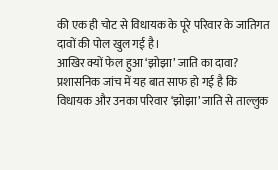की एक ही चोट से विधायक के पूरे परिवार के जातिगत दावों की पोल खुल गई है।
आखिर क्यों फेल हुआ ‘झोझा’ जाति का दावा?
प्रशासनिक जांच में यह बात साफ हो गई है कि विधायक और उनका परिवार ‘झोझा’ जाति से ताल्लुक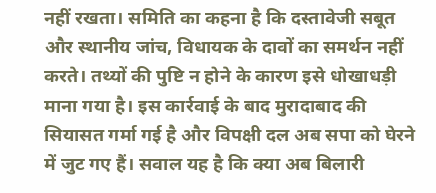नहीं रखता। समिति का कहना है कि दस्तावेजी सबूत और स्थानीय जांच, विधायक के दावों का समर्थन नहीं करते। तथ्यों की पुष्टि न होने के कारण इसे धोखाधड़ी माना गया है। इस कार्रवाई के बाद मुरादाबाद की सियासत गर्मा गई है और विपक्षी दल अब सपा को घेरने में जुट गए हैं। सवाल यह है कि क्या अब बिलारी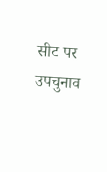सीट पर उपचुनाव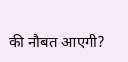की नौबत आएगी?